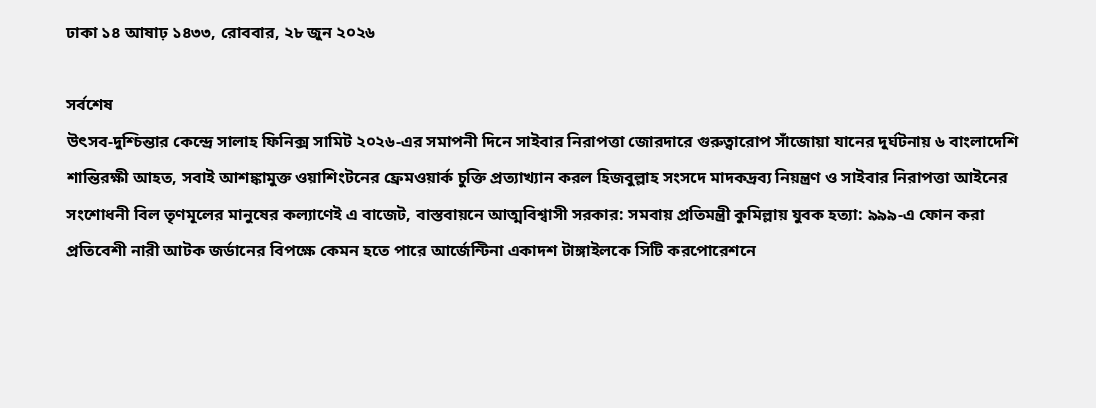ঢাকা ১৪ আষাঢ় ১৪৩৩, রোববার, ২৮ জুন ২০২৬

সর্বশেষ
উৎসব-দুশ্চিন্তার কেন্দ্রে সালাহ ফিনিক্স সামিট ২০২৬-এর সমাপনী দিনে সাইবার নিরাপত্তা জোরদারে গুরুত্বারোপ সাঁজোয়া যানের দুর্ঘটনায় ৬ বাংলাদেশি শান্তিরক্ষী আহত, সবাই আশঙ্কামুক্ত ওয়াশিংটনের ফ্রেমওয়ার্ক চুক্তি প্রত্যাখ্যান করল হিজবুল্লাহ সংসদে মাদকদ্রব্য নিয়ন্ত্রণ ও সাইবার নিরাপত্তা আইনের সংশোধনী বিল তৃণমূলের মানুষের কল্যাণেই এ বাজেট, বাস্তবায়নে আত্মবিশ্বাসী সরকার: সমবায় প্রতিমন্ত্রী কুমিল্লায় যুবক হত্যা: ৯৯৯-এ ফোন করা প্রতিবেশী নারী আটক জর্ডানের বিপক্ষে কেমন হতে পারে আর্জেন্টিনা একাদশ টাঙ্গাইলকে সিটি করপোরেশনে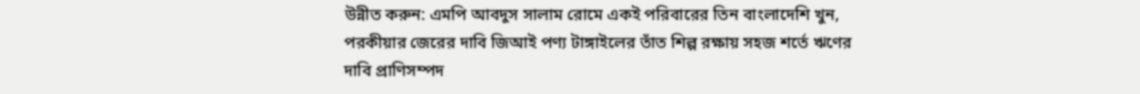উন্নীত করুন: এমপি আবদুস সালাম রোমে একই পরিবারের তিন বাংলাদেশি খুন, পরকীয়ার জেরের দাবি জিআই পণ্য টাঙ্গাইলের তাঁত শিল্প রক্ষায় সহজ শর্তে ঋণের দাবি প্রাণিসম্পদ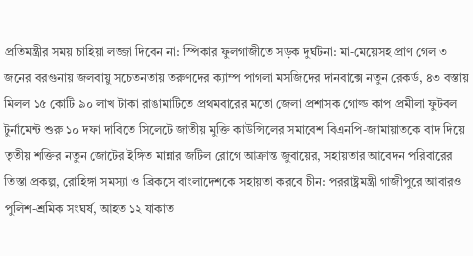প্রতিমন্ত্রীর সময় চাহিয়া লজ্জা দিবেন না: স্পিকার ফুলগাজীতে সড়ক দুর্ঘটনা: মা-মেয়েসহ প্রাণ গেল ৩ জনের বরগুনায় জলবায়ু সচেতনতায় তরুণদের ক্যাম্প পাগলা মসজিদের দানবাক্সে নতুন রেকর্ড, ৪৩ বস্তায় মিলল ১৫ কোটি ৯০ লাখ টাকা রাঙামাটিতে প্রথমবারের মতো জেলা প্রশাসক গোল্ড কাপ প্রমীলা ফুটবল টুর্নামেন্ট শুরু ১০ দফা দাবিতে সিলেটে জাতীয় মুক্তি কাউন্সিলের সমাবেশ বিএনপি-জামায়াতকে বাদ দিয়ে তৃতীয় শক্তির নতুন জোটের ইঙ্গিত মান্নার জটিল রোগে আক্রান্ত জুবায়ের, সহায়তার আবেদন পরিবারের তিস্তা প্রকল্প, রোহিঙ্গা সমস্যা ও ব্রিকসে বাংলাদেশকে সহায়তা করবে চীন: পররাষ্ট্রমন্ত্রী গাজীপুরে আবারও পুলিশ-শ্রমিক সংঘর্ষ, আহত ১২ যাকাত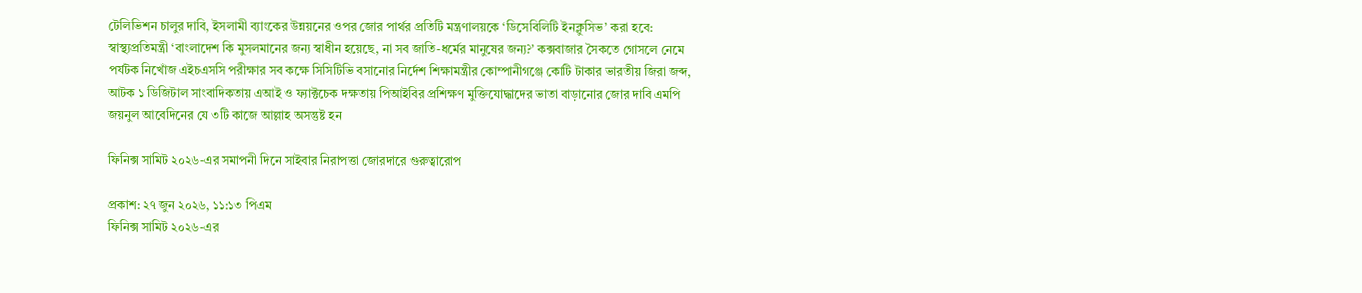টেলিভিশন চালুর দাবি, ইসলামী ব্যাংকের উন্নয়নের ওপর জোর পার্থর প্রতিটি মন্ত্রণালয়কে ‘ডিসেবিলিটি ইনক্লুসিভ’ করা হবে: স্বাস্থ্যপ্রতিমন্ত্রী ‘বাংলাদেশ কি মুসলমানের জন্য স্বাধীন হয়েছে, না সব জাতি-ধর্মের মানুষের জন্য?’ কক্সবাজার সৈকতে গোসলে নেমে পর্যটক নিখোঁজ এইচএসসি পরীক্ষার সব কক্ষে সিসিটিভি বসানোর নির্দেশ শিক্ষামন্ত্রীর কোম্পানীগঞ্জে কোটি টাকার ভারতীয় জিরা জব্দ, আটক ১ ডিজিটাল সাংবাদিকতায় এআই ও ফ্যাক্টচেক দক্ষতায় পিআইবির প্রশিক্ষণ মুক্তিযোদ্ধাদের ভাতা বাড়ানোর জোর দাবি এমপি জয়নুল আবেদিনের যে ৩টি কাজে আল্লাহ অসন্তুষ্ট হন

ফিনিক্স সামিট ২০২৬-এর সমাপনী দিনে সাইবার নিরাপত্তা জোরদারে গুরুত্বারোপ

প্রকাশ: ২৭ জুন ২০২৬, ১১:১৩ পিএম
ফিনিক্স সামিট ২০২৬-এর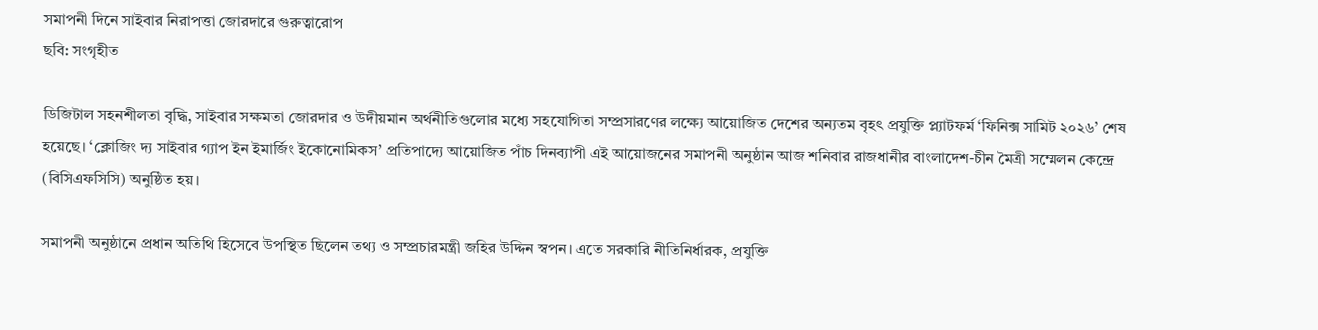সমাপনী দিনে সাইবার নিরাপত্তা জোরদারে গুরুত্বারোপ
ছবি: সংগৃহীত

ডিজিটাল সহনশীলতা বৃদ্ধি, সাইবার সক্ষমতা জোরদার ও উদীয়মান অর্থনীতিগুলোর মধ্যে সহযোগিতা সম্প্রসারণের লক্ষ্যে আয়োজিত দেশের অন্যতম বৃহৎ প্রযুক্তি প্ল্যাটফর্ম ‘ফিনিক্স সামিট ২০২৬’ শেষ হয়েছে। ‘ক্লোজিং দ্য সাইবার গ্যাপ ইন ইমার্জিং ইকোনোমিকস’ প্রতিপাদ্যে আয়োজিত পাঁচ দিনব্যাপী এই আয়োজনের সমাপনী অনুষ্ঠান আজ শনিবার রাজধানীর বাংলাদেশ-চীন মৈত্রী সম্মেলন কেন্দ্রে (বিসিএফসিসি) অনুষ্ঠিত হয়।

সমাপনী অনুষ্ঠানে প্রধান অতিথি হিসেবে উপস্থিত ছিলেন তথ্য ও সম্প্রচারমন্ত্রী জহির উদ্দিন স্বপন। এতে সরকারি নীতিনির্ধারক, প্রযুক্তি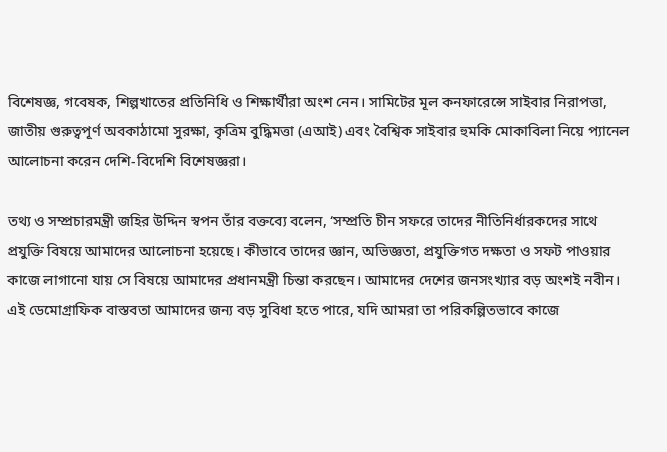বিশেষজ্ঞ, গবেষক, শিল্পখাতের প্রতিনিধি ও শিক্ষার্থীরা অংশ নেন। সামিটের মূল কনফারেন্সে সাইবার নিরাপত্তা, জাতীয় গুরুত্বপূর্ণ অবকাঠামো সুরক্ষা, কৃত্রিম বুদ্ধিমত্তা (এআই) এবং বৈশ্বিক সাইবার হুমকি মোকাবিলা নিয়ে প্যানেল আলোচনা করেন দেশি-বিদেশি বিশেষজ্ঞরা।

তথ্য ও সম্প্রচারমন্ত্রী জহির উদ্দিন স্বপন তাঁর বক্তব্যে বলেন, ‘সম্প্রতি চীন সফরে তাদের নীতিনির্ধারকদের সাথে প্রযুক্তি বিষয়ে আমাদের আলোচনা হয়েছে। কীভাবে তাদের জ্ঞান, অভিজ্ঞতা, প্রযুক্তিগত দক্ষতা ও সফট পাওয়ার কাজে লাগানো যায় সে বিষয়ে আমাদের প্রধানমন্ত্রী চিন্তা করছেন। আমাদের দেশের জনসংখ্যার বড় অংশই নবীন। এই ডেমোগ্রাফিক বাস্তবতা আমাদের জন্য বড় সুবিধা হতে পারে, যদি আমরা তা পরিকল্পিতভাবে কাজে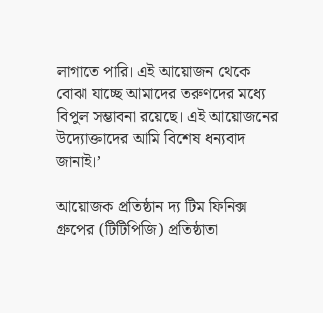লাগাতে পারি। এই আয়োজন থেকে বোঝা যাচ্ছে আমাদের তরুণদের মধ্যে বিপুল সম্ভাবনা রয়েছে। এই আয়োজনের উদ্যোক্তাদের আমি বিশেষ ধন্যবাদ জানাই।’

আয়োজক প্রতিষ্ঠান দ্য টিম ফিনিক্স গ্রুপের (টিটিপিজি) প্রতিষ্ঠাতা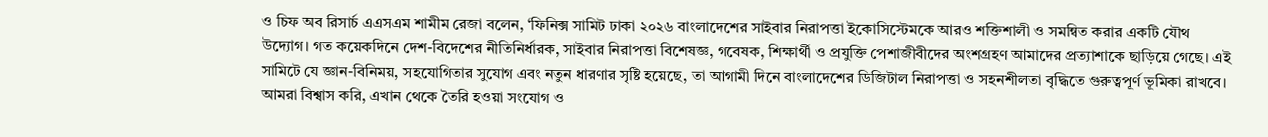ও চিফ অব রিসার্চ এএসএম শামীম রেজা বলেন, ‘ফিনিক্স সামিট ঢাকা ২০২৬ বাংলাদেশের সাইবার নিরাপত্তা ইকোসিস্টেমকে আরও শক্তিশালী ও সমন্বিত করার একটি যৌথ উদ্যোগ। গত কয়েকদিনে দেশ-বিদেশের নীতিনির্ধারক, সাইবার নিরাপত্তা বিশেষজ্ঞ, গবেষক, শিক্ষার্থী ও প্রযুক্তি পেশাজীবীদের অংশগ্রহণ আমাদের প্রত্যাশাকে ছাড়িয়ে গেছে। এই সামিটে যে জ্ঞান-বিনিময়, সহযোগিতার সুযোগ এবং নতুন ধারণার সৃষ্টি হয়েছে, তা আগামী দিনে বাংলাদেশের ডিজিটাল নিরাপত্তা ও সহনশীলতা বৃদ্ধিতে গুরুত্বপূর্ণ ভূমিকা রাখবে। আমরা বিশ্বাস করি, এখান থেকে তৈরি হওয়া সংযোগ ও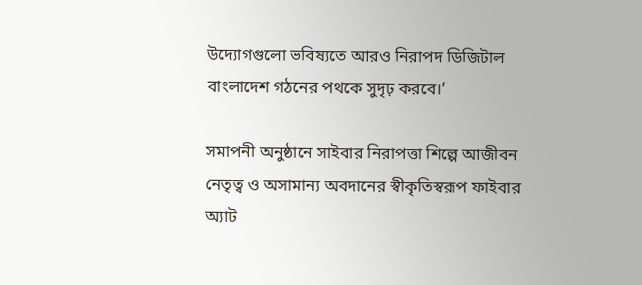উদ্যোগগুলো ভবিষ্যতে আরও নিরাপদ ডিজিটাল বাংলাদেশ গঠনের পথকে সুদৃঢ় করবে।’

সমাপনী অনুষ্ঠানে সাইবার নিরাপত্তা শিল্পে আজীবন নেতৃত্ব ও অসামান্য অবদানের স্বীকৃতিস্বরূপ ফাইবার অ্যাট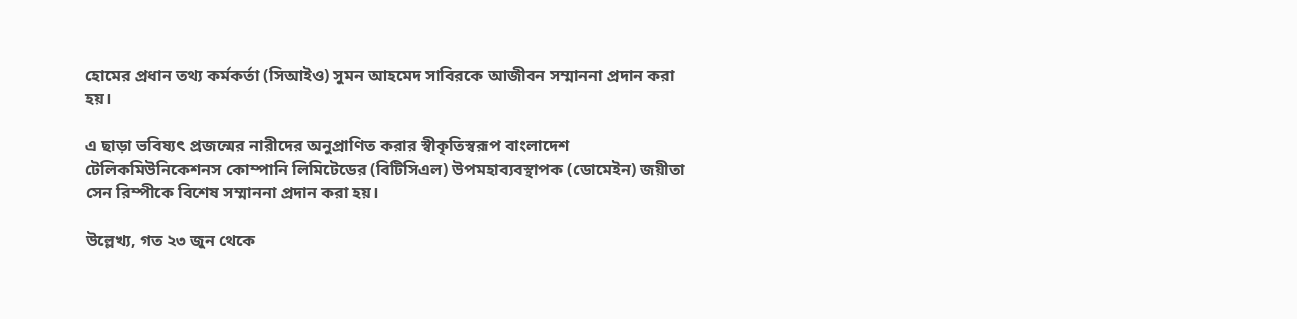হোমের প্রধান তথ্য কর্মকর্তা (সিআইও) সুমন আহমেদ সাবিরকে আজীবন সম্মাননা প্রদান করা হয়।

এ ছাড়া ভবিষ্যৎ প্রজন্মের নারীদের অনুপ্রাণিত করার স্বীকৃতিস্বরূপ বাংলাদেশ টেলিকমিউনিকেশনস কোম্পানি লিমিটেডের (বিটিসিএল) উপমহাব্যবস্থাপক (ডোমেইন) জয়ীতা সেন রিম্পীকে বিশেষ সম্মাননা প্রদান করা হয়।

উল্লেখ্য, গত ২৩ জুন থেকে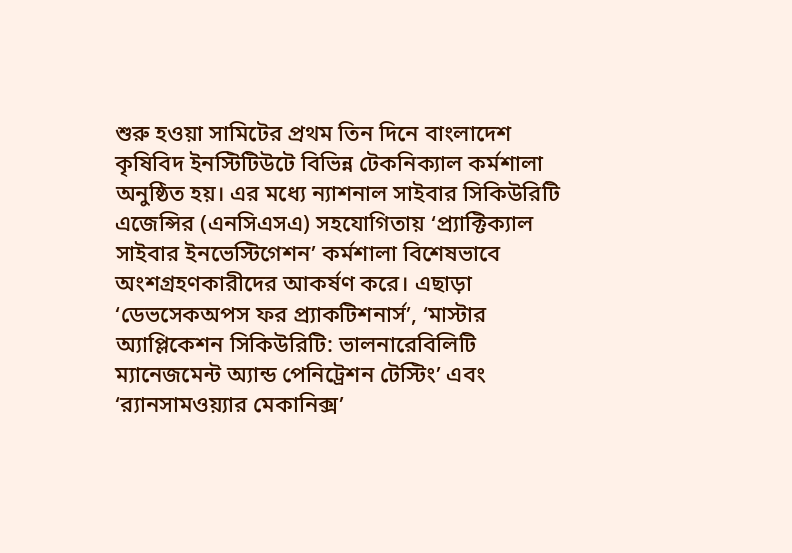শুরু হওয়া সামিটের প্রথম তিন দিনে বাংলাদেশ কৃষিবিদ ইনস্টিটিউটে বিভিন্ন টেকনিক্যাল কর্মশালা অনুষ্ঠিত হয়। এর মধ্যে ন্যাশনাল সাইবার সিকিউরিটি এজেন্সির (এনসিএসএ) সহযোগিতায় ‘প্র্যাক্টিক্যাল সাইবার ইনভেস্টিগেশন’ কর্মশালা বিশেষভাবে অংশগ্রহণকারীদের আকর্ষণ করে। এছাড়া ‘ডেভসেকঅপস ফর প্র্যাকটিশনার্স’, ‘মাস্টার অ্যাপ্লিকেশন সিকিউরিটি: ভালনারেবিলিটি ম্যানেজমেন্ট অ্যান্ড পেনিট্রেশন টেস্টিং’ এবং ‘র‍্যানসামওয়্যার মেকানিক্স’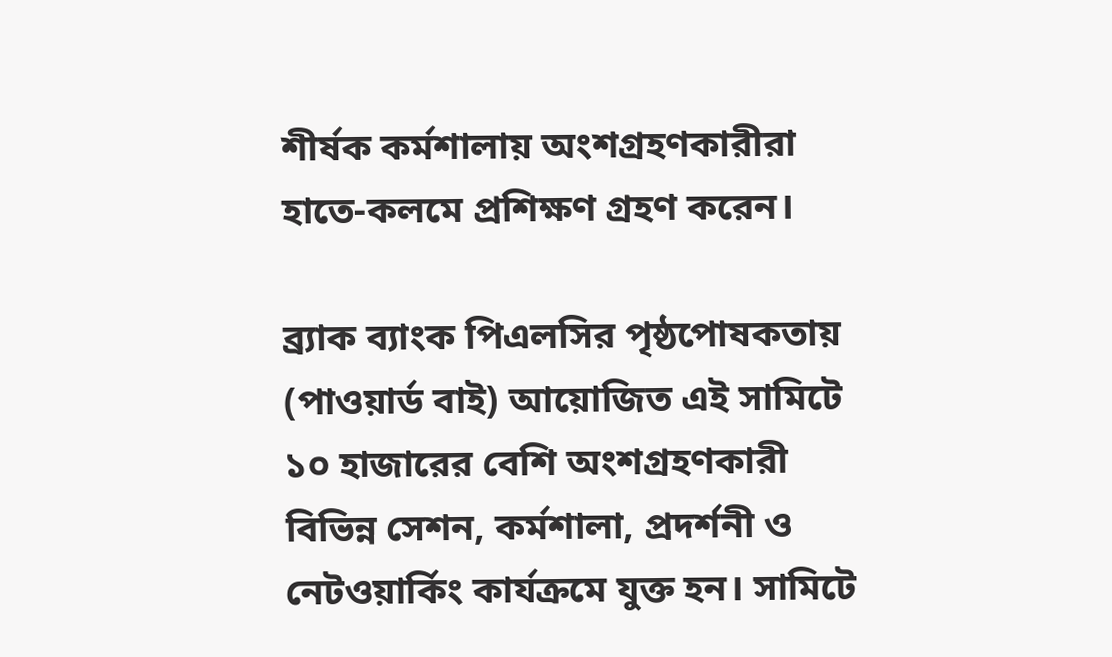শীর্ষক কর্মশালায় অংশগ্রহণকারীরা হাতে-কলমে প্রশিক্ষণ গ্রহণ করেন।

ব্র্যাক ব্যাংক পিএলসির পৃষ্ঠপোষকতায় (পাওয়ার্ড বাই) আয়োজিত এই সামিটে ১০ হাজারের বেশি অংশগ্রহণকারী বিভিন্ন সেশন, কর্মশালা, প্রদর্শনী ও নেটওয়ার্কিং কার্যক্রমে যুক্ত হন। সামিটে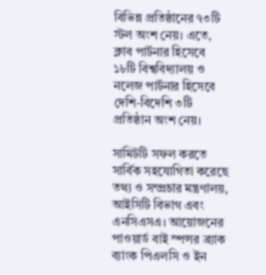বিভিন্ন প্রতিষ্ঠানের ৭৩টি স্টল অংশ নেয়। এতে, ক্লাব পার্টনার হিসেবে ১৮টি বিশ্ববিদ্যালয় ও নলেজ পার্টনার হিসেবে দেশি-বিদেশি ৩টি প্রতিষ্ঠান অংশ নেয়।

সামিটটি সফল করতে সার্বিক সহযোগিতা করেছে তথ্য ও সম্প্রচার মন্ত্রণালয়, আইসিটি বিভাগ এবং এনসিএসএ। আয়োজনের পাওয়ার্ড বাই স্পন্সর ব্র্যাক ব্যাংক পিএলসি ও ইন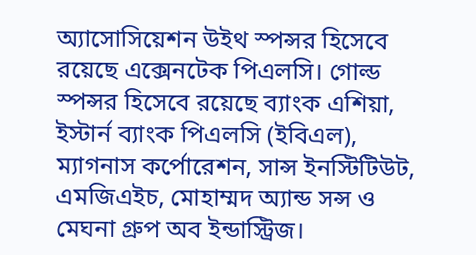অ্যাসোসিয়েশন উইথ স্পন্সর হিসেবে রয়েছে এক্সেনটেক পিএলসি। গোল্ড স্পন্সর হিসেবে রয়েছে ব্যাংক এশিয়া, ইস্টার্ন ব্যাংক পিএলসি (ইবিএল), ম্যাগনাস কর্পোরেশন, সান্স ইনস্টিটিউট, এমজিএইচ, মোহাম্মদ অ্যান্ড সন্স ও মেঘনা গ্রুপ অব ইন্ডাস্ট্রিজ।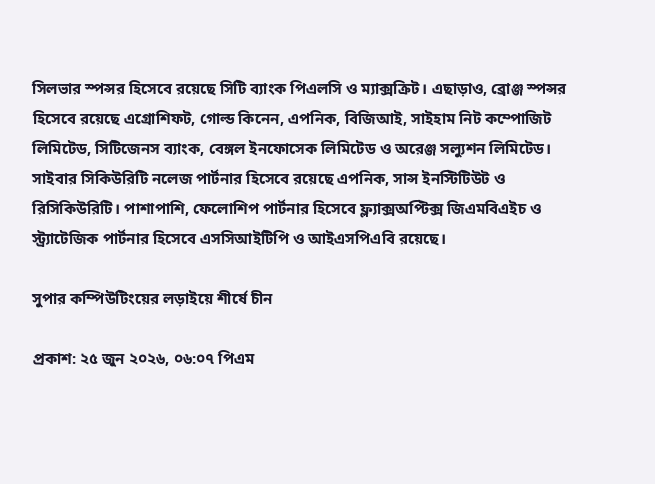সিলভার স্পন্সর হিসেবে রয়েছে সিটি ব্যাংক পিএলসি ও ম্যাক্সক্রিট। এছাড়াও, ব্রোঞ্জ স্পন্সর হিসেবে রয়েছে এগ্রোশিফট, গোল্ড কিনেন, এপনিক, বিজিআই, সাইহাম নিট কম্পোজিট লিমিটেড, সিটিজেনস ব্যাংক, বেঙ্গল ইনফোসেক লিমিটেড ও অরেঞ্জ সল্যুশন লিমিটেড। সাইবার সিকিউরিটি নলেজ পার্টনার হিসেবে রয়েছে এপনিক, সান্স ইনস্টিটিউট ও রিসিকিউরিটি। পাশাপাশি, ফেলোশিপ পার্টনার হিসেবে ফ্ল্যাক্সঅপ্টিক্স জিএমবিএইচ ও স্ট্র্যাটেজিক পার্টনার হিসেবে এসসিআইটিপি ও আইএসপিএবি রয়েছে।

সুপার কম্পিউটিংয়ের লড়াইয়ে শীর্ষে চীন

প্রকাশ: ২৫ জুন ২০২৬, ০৬:০৭ পিএম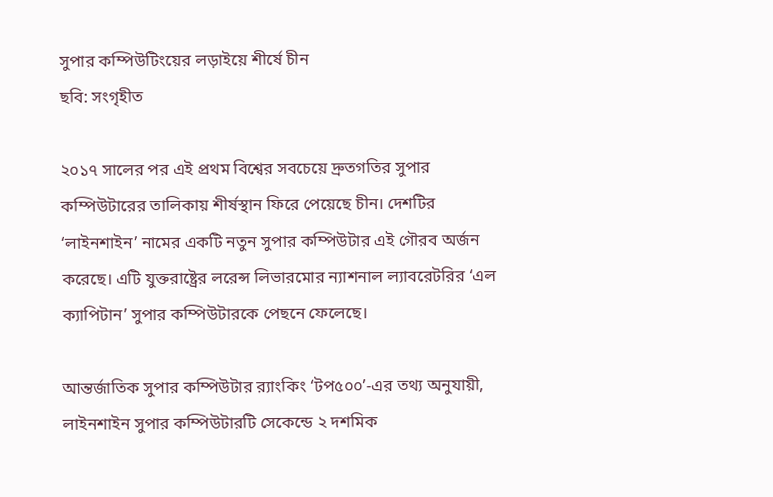সুপার কম্পিউটিংয়ের লড়াইয়ে শীর্ষে চীন
ছবি: সংগৃহীত

২০১৭ সালের পর এই প্রথম বিশ্বের সবচেয়ে দ্রুতগতির সুপার কম্পিউটারের তালিকায় শীর্ষস্থান ফিরে পেয়েছে চীন। দেশটির ‘লাইনশাইন’ নামের একটি নতুন সুপার কম্পিউটার এই গৌরব অর্জন করেছে। এটি যুক্তরাষ্ট্রের লরেন্স লিভারমোর ন্যাশনাল ল্যাবরেটরির ‘এল ক্যাপিটান’ সুপার কম্পিউটারকে পেছনে ফেলেছে।

আন্তর্জাতিক সুপার কম্পিউটার র‍্যাংকিং ‘টপ৫০০’-এর তথ্য অনুযায়ী, লাইনশাইন সুপার কম্পিউটারটি সেকেন্ডে ২ দশমিক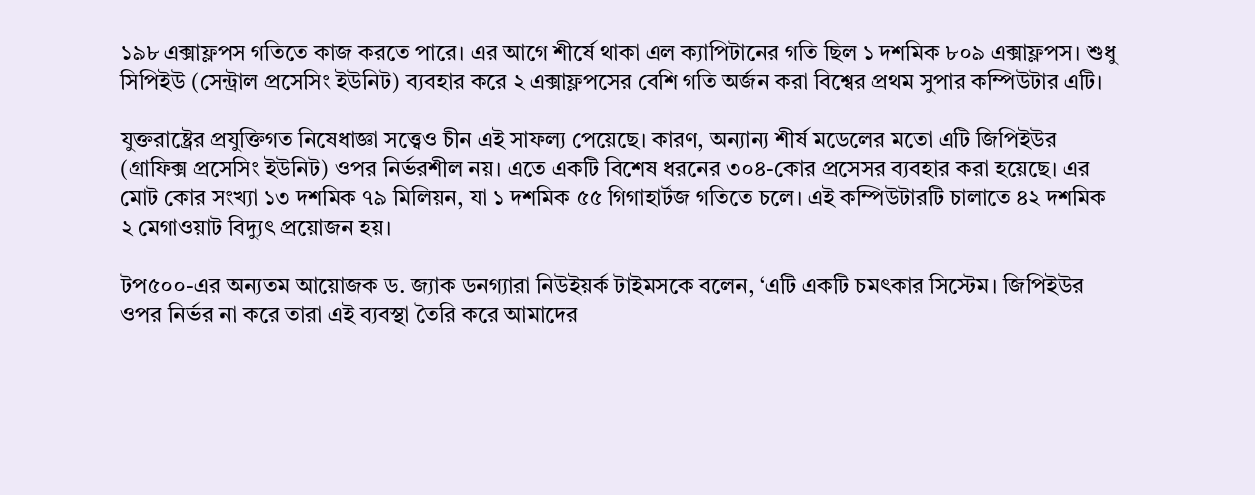১৯৮ এক্সাফ্লপস গতিতে কাজ করতে পারে। এর আগে শীর্ষে থাকা এল ক্যাপিটানের গতি ছিল ১ দশমিক ৮০৯ এক্সাফ্লপস। শুধু সিপিইউ (সেন্ট্রাল প্রসেসিং ইউনিট) ব্যবহার করে ২ এক্সাফ্লপসের বেশি গতি অর্জন করা বিশ্বের প্রথম সুপার কম্পিউটার এটি।

যুক্তরাষ্ট্রের প্রযুক্তিগত নিষেধাজ্ঞা সত্ত্বেও চীন এই সাফল্য পেয়েছে। কারণ, অন্যান্য শীর্ষ মডেলের মতো এটি জিপিইউর (গ্রাফিক্স প্রসেসিং ইউনিট) ওপর নির্ভরশীল নয়। এতে একটি বিশেষ ধরনের ৩০৪-কোর প্রসেসর ব্যবহার করা হয়েছে। এর মোট কোর সংখ্যা ১৩ দশমিক ৭৯ মিলিয়ন, যা ১ দশমিক ৫৫ গিগাহার্টজ গতিতে চলে। এই কম্পিউটারটি চালাতে ৪২ দশমিক ২ মেগাওয়াট বিদ্যুৎ প্রয়োজন হয়।

টপ৫০০-এর অন্যতম আয়োজক ড. জ্যাক ডনগ্যারা নিউইয়র্ক টাইমসকে বলেন, ‘এটি একটি চমৎকার সিস্টেম। জিপিইউর ওপর নির্ভর না করে তারা এই ব্যবস্থা তৈরি করে আমাদের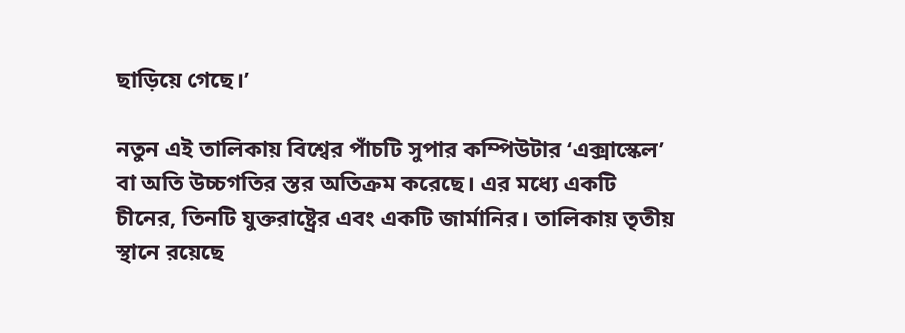ছাড়িয়ে গেছে।’

নতুন এই তালিকায় বিশ্বের পাঁচটি সুপার কম্পিউটার ‘এক্সাস্কেল’ বা অতি উচ্চগতির স্তর অতিক্রম করেছে। এর মধ্যে একটি চীনের, তিনটি যুক্তরাষ্ট্রের এবং একটি জার্মানির। তালিকায় তৃতীয় স্থানে রয়েছে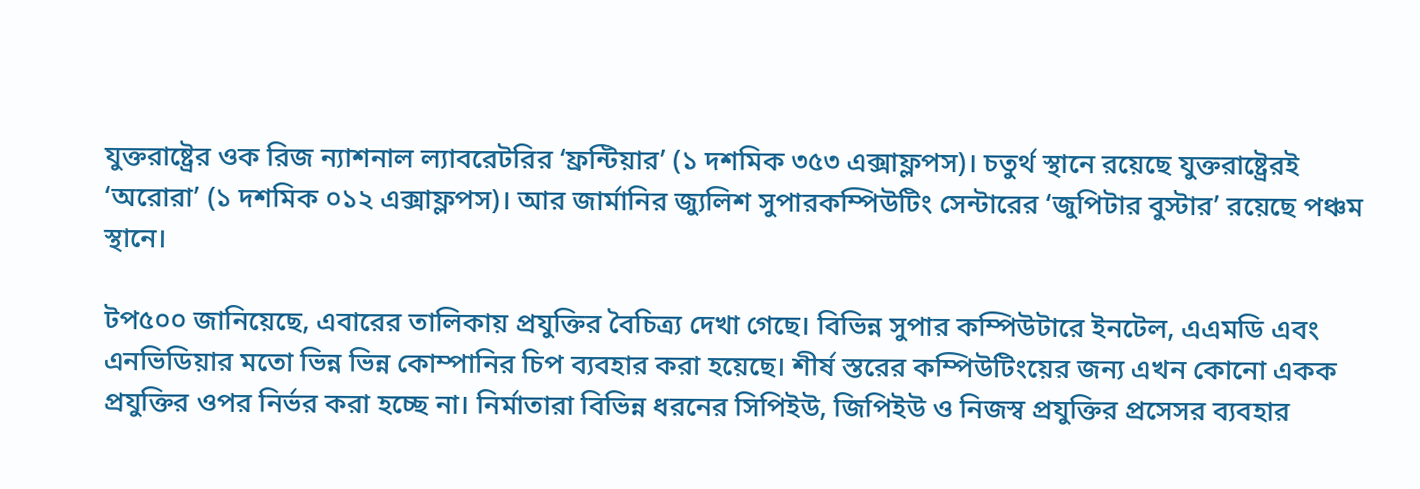যুক্তরাষ্ট্রের ওক রিজ ন্যাশনাল ল্যাবরেটরির ‘ফ্রন্টিয়ার’ (১ দশমিক ৩৫৩ এক্সাফ্লপস)। চতুর্থ স্থানে রয়েছে যুক্তরাষ্ট্রেরই ‘অরোরা’ (১ দশমিক ০১২ এক্সাফ্লপস)। আর জার্মানির জ্যুলিশ সুপারকম্পিউটিং সেন্টারের ‘জুপিটার বুস্টার’ রয়েছে পঞ্চম স্থানে।

টপ৫০০ জানিয়েছে, এবারের তালিকায় প্রযুক্তির বৈচিত্র্য দেখা গেছে। বিভিন্ন সুপার কম্পিউটারে ইনটেল, এএমডি এবং এনভিডিয়ার মতো ভিন্ন ভিন্ন কোম্পানির চিপ ব্যবহার করা হয়েছে। শীর্ষ স্তরের কম্পিউটিংয়ের জন্য এখন কোনো একক প্রযুক্তির ওপর নির্ভর করা হচ্ছে না। নির্মাতারা বিভিন্ন ধরনের সিপিইউ, জিপিইউ ও নিজস্ব প্রযুক্তির প্রসেসর ব্যবহার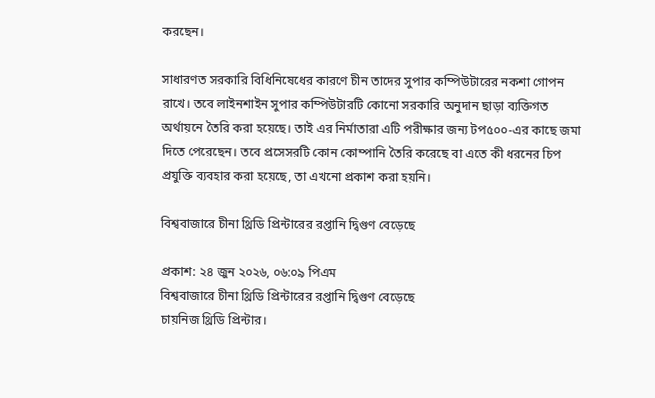করছেন।

সাধারণত সরকারি বিধিনিষেধের কারণে চীন তাদের সুপার কম্পিউটারের নকশা গোপন রাখে। তবে লাইনশাইন সুপার কম্পিউটারটি কোনো সরকারি অনুদান ছাড়া ব্যক্তিগত অর্থায়নে তৈরি করা হয়েছে। তাই এর নির্মাতারা এটি পরীক্ষার জন্য টপ৫০০-এর কাছে জমা দিতে পেরেছেন। তবে প্রসেসরটি কোন কোম্পানি তৈরি করেছে বা এতে কী ধরনের চিপ প্রযুক্তি ব্যবহার করা হয়েছে, তা এখনো প্রকাশ করা হয়নি।

বিশ্ববাজারে চীনা থ্রিডি প্রিন্টারের রপ্তানি দ্বিগুণ বেড়েছে

প্রকাশ: ২৪ জুন ২০২৬, ০৬:০৯ পিএম
বিশ্ববাজারে চীনা থ্রিডি প্রিন্টারের রপ্তানি দ্বিগুণ বেড়েছে
চায়নিজ থ্রিডি প্রিন্টার।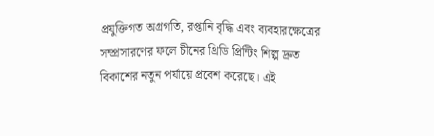প্রযুক্তিগত অগ্রগতি, রপ্তানি বৃদ্ধি এবং ব্যবহারক্ষেত্রের সম্প্রসারণের ফলে চীনের থ্রিডি প্রিন্টিং শিল্প দ্রুত বিকাশের নতুন পর্যায়ে প্রবেশ করেছে। এই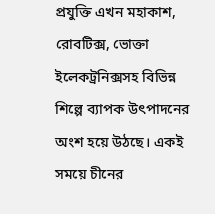প্রযুক্তি এখন মহাকাশ, রোবটিক্স, ভোক্তা ইলেকট্রনিক্সসহ বিভিন্ন শিল্পে ব্যাপক উৎপাদনের অংশ হয়ে উঠছে। একই সময়ে চীনের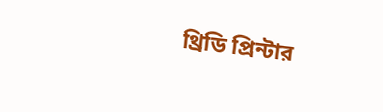থ্রিডি প্রিন্টার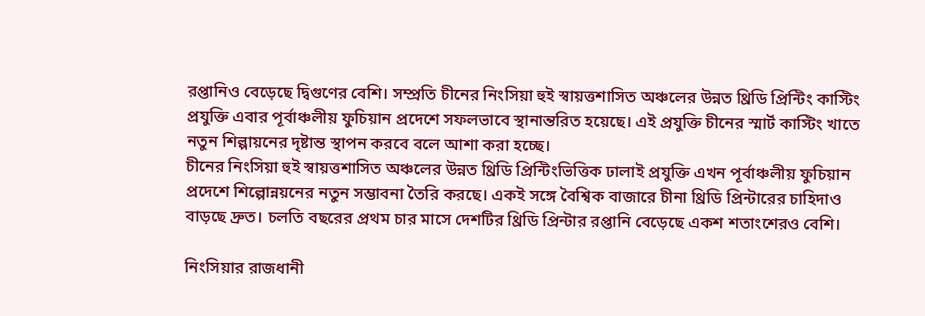রপ্তানিও বেড়েছে দ্বিগুণের বেশি। সম্প্রতি চীনের নিংসিয়া হুই স্বায়ত্তশাসিত অঞ্চলের উন্নত থ্রিডি প্রিন্টিং কাস্টিং প্রযুক্তি এবার পূর্বাঞ্চলীয় ফুচিয়ান প্রদেশে সফলভাবে স্থানান্তরিত হয়েছে। এই প্রযুক্তি চীনের স্মার্ট কাস্টিং খাতে নতুন শিল্পায়নের দৃষ্টান্ত স্থাপন করবে বলে আশা করা হচ্ছে।
চীনের নিংসিয়া হুই স্বায়ত্তশাসিত অঞ্চলের উন্নত থ্রিডি প্রিন্টিংভিত্তিক ঢালাই প্রযুক্তি এখন পূর্বাঞ্চলীয় ফুচিয়ান প্রদেশে শিল্পোন্নয়নের নতুন সম্ভাবনা তৈরি করছে। একই সঙ্গে বৈশ্বিক বাজারে চীনা থ্রিডি প্রিন্টারের চাহিদাও বাড়ছে দ্রুত। চলতি বছরের প্রথম চার মাসে দেশটির থ্রিডি প্রিন্টার রপ্তানি বেড়েছে একশ শতাংশেরও বেশি।

নিংসিয়ার রাজধানী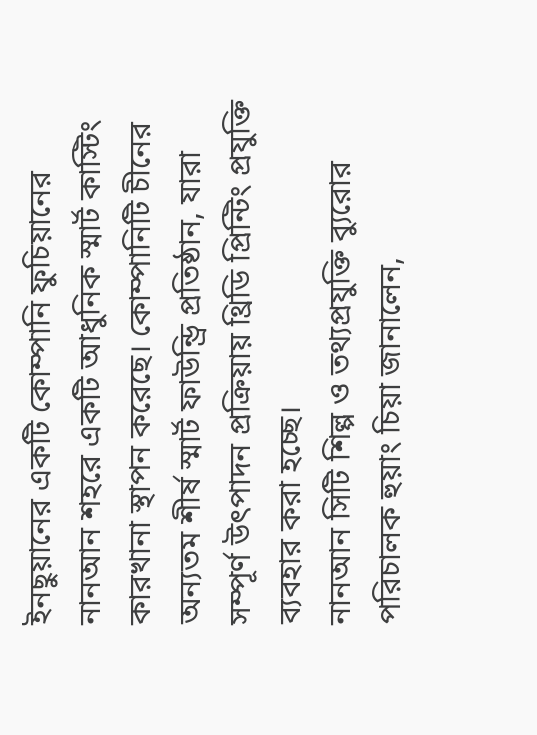ইনছুয়ানের একটি কোম্পানি ফুচিয়ানের নানআন শহরে একটি আধুনিক স্মার্ট কাস্টিং কারখানা স্থাপন করেছে। কোম্পানিটি চীনের অন্যতম শীর্ষ স্মার্ট ফাউন্ড্রি প্রতিষ্ঠান, যারা সম্পূর্ণ উৎপাদন প্রক্রিয়ায় থ্রিডি প্রিন্টিং প্রযুক্তি ব্যবহার করা হচ্ছে।
নানআন সিটি শিল্প ও তথ্যপ্রযুক্তি ব্যুরোর পরিচালক হুয়াং চিয়া জানালেন,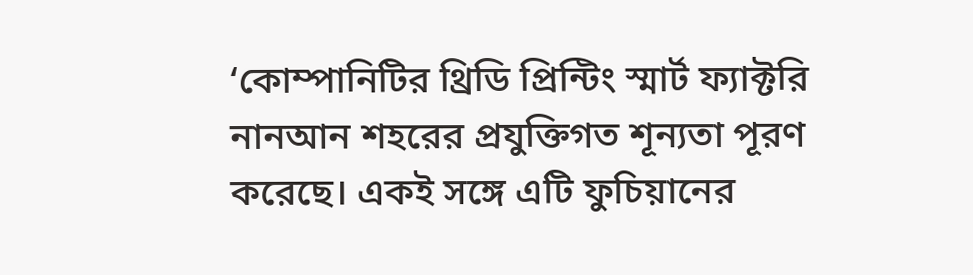‘কোম্পানিটির থ্রিডি প্রিন্টিং স্মার্ট ফ্যাক্টরি নানআন শহরের প্রযুক্তিগত শূন্যতা পূরণ করেছে। একই সঙ্গে এটি ফুচিয়ানের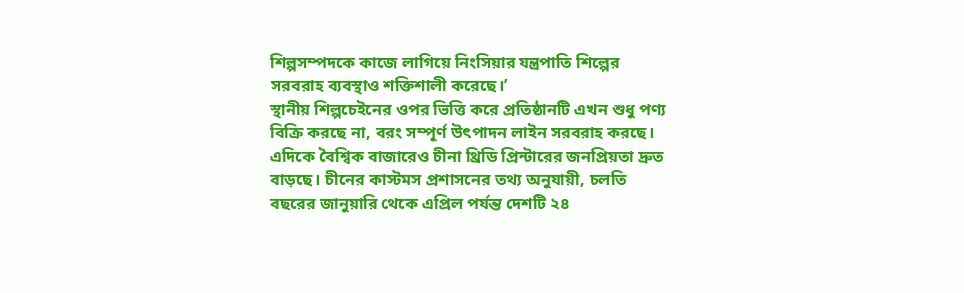শিল্পসম্পদকে কাজে লাগিয়ে নিংসিয়ার যন্ত্রপাতি শিল্পের সরবরাহ ব্যবস্থাও শক্তিশালী করেছে।’
স্থানীয় শিল্পচেইনের ওপর ভিত্তি করে প্রতিষ্ঠানটি এখন শুধু পণ্য বিক্রি করছে না, বরং সম্পূর্ণ উৎপাদন লাইন সরবরাহ করছে।
এদিকে বৈশ্বিক বাজারেও চীনা থ্রিডি প্রিন্টারের জনপ্রিয়তা দ্রুত বাড়ছে। চীনের কাস্টমস প্রশাসনের তথ্য অনুযায়ী, চলতি বছরের জানুয়ারি থেকে এপ্রিল পর্যন্ত দেশটি ২৪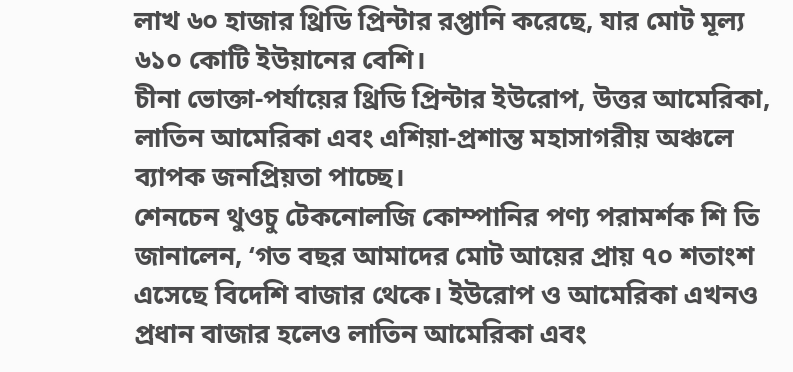লাখ ৬০ হাজার থ্রিডি প্রিন্টার রপ্তানি করেছে, যার মোট মূল্য ৬১০ কোটি ইউয়ানের বেশি।
চীনা ভোক্তা-পর্যায়ের থ্রিডি প্রিন্টার ইউরোপ, উত্তর আমেরিকা, লাতিন আমেরিকা এবং এশিয়া-প্রশান্ত মহাসাগরীয় অঞ্চলে ব্যাপক জনপ্রিয়তা পাচ্ছে।
শেনচেন থুওচু টেকনোলজি কোম্পানির পণ্য পরামর্শক শি তি জানালেন, ‘গত বছর আমাদের মোট আয়ের প্রায় ৭০ শতাংশ এসেছে বিদেশি বাজার থেকে। ইউরোপ ও আমেরিকা এখনও প্রধান বাজার হলেও লাতিন আমেরিকা এবং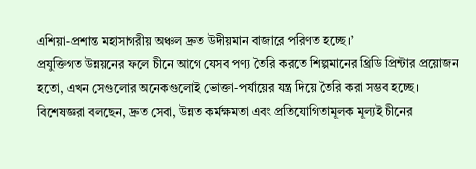এশিয়া-প্রশান্ত মহাসাগরীয় অঞ্চল দ্রুত উদীয়মান বাজারে পরিণত হচ্ছে।’
প্রযুক্তিগত উন্নয়নের ফলে চীনে আগে যেসব পণ্য তৈরি করতে শিল্পমানের থ্রিডি প্রিন্টার প্রয়োজন হতো, এখন সেগুলোর অনেকগুলোই ভোক্তা-পর্যায়ের যন্ত্র দিয়ে তৈরি করা সম্ভব হচ্ছে।  বিশেষজ্ঞরা বলছেন, দ্রুত সেবা, উন্নত কর্মক্ষমতা এবং প্রতিযোগিতামূলক মূল্যই চীনের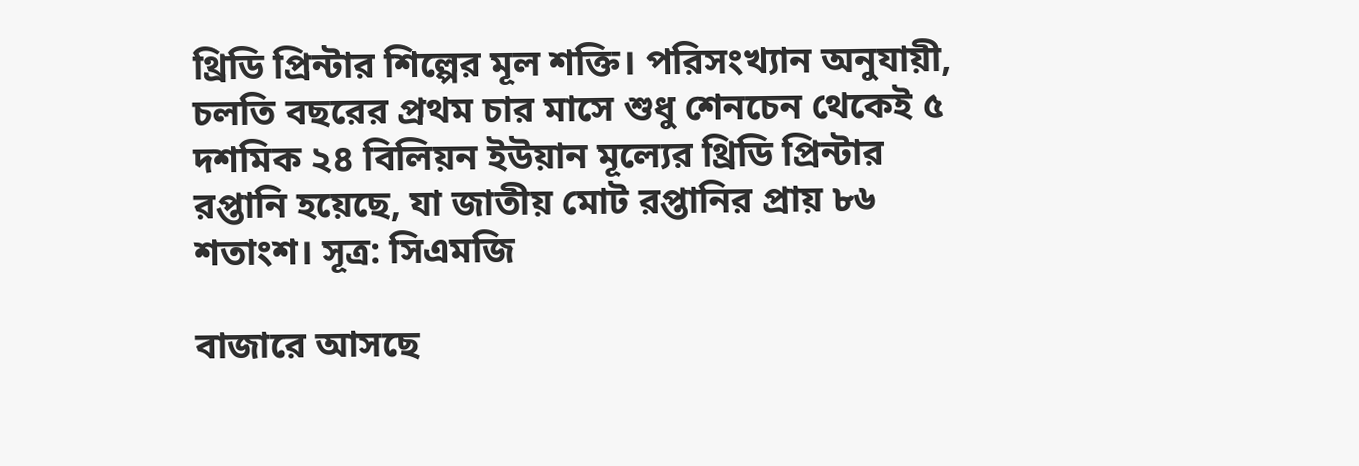থ্রিডি প্রিন্টার শিল্পের মূল শক্তি। পরিসংখ্যান অনুযায়ী, চলতি বছরের প্রথম চার মাসে শুধু শেনচেন থেকেই ৫ দশমিক ২৪ বিলিয়ন ইউয়ান মূল্যের থ্রিডি প্রিন্টার রপ্তানি হয়েছে, যা জাতীয় মোট রপ্তানির প্রায় ৮৬ শতাংশ। সূত্র: সিএমজি

বাজারে আসছে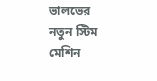ভালভের নতুন স্টিম মেশিন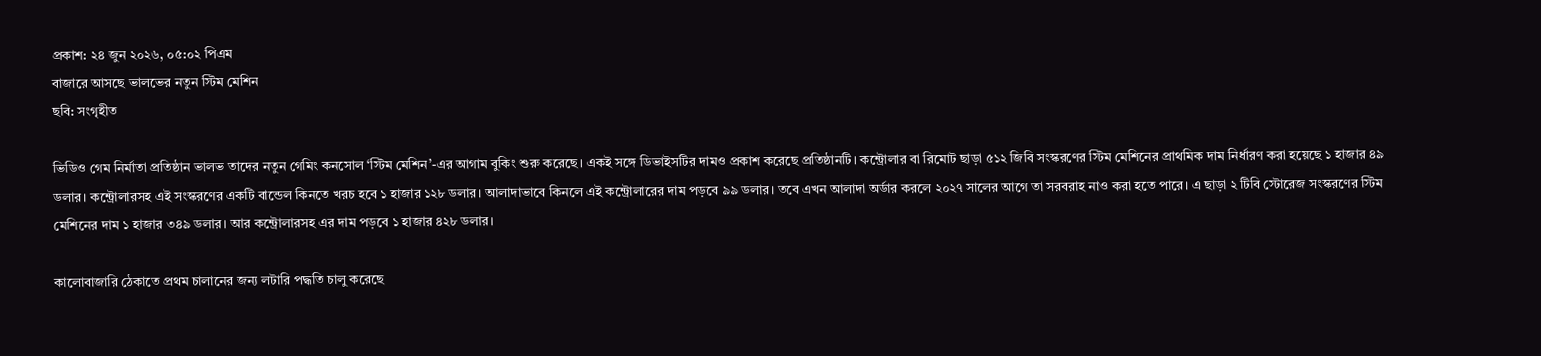প্রকাশ: ২৪ জুন ২০২৬, ০৫:০২ পিএম
বাজারে আসছে ভালভের নতুন স্টিম মেশিন
ছবি: সংগৃহীত

ভিডিও গেম নির্মাতা প্রতিষ্ঠান ভালভ তাদের নতুন গেমিং কনসোল ‘স্টিম মেশিন’-এর আগাম বুকিং শুরু করেছে। একই সঙ্গে ডিভাইসটির দামও প্রকাশ করেছে প্রতিষ্ঠানটি। কন্ট্রোলার বা রিমোট ছাড়া ৫১২ জিবি সংস্করণের স্টিম মেশিনের প্রাথমিক দাম নির্ধারণ করা হয়েছে ১ হাজার ৪৯ ডলার। কন্ট্রোলারসহ এই সংস্করণের একটি বান্ডেল কিনতে খরচ হবে ১ হাজার ১২৮ ডলার। আলাদাভাবে কিনলে এই কন্ট্রোলারের দাম পড়বে ৯৯ ডলার। তবে এখন আলাদা অর্ডার করলে ২০২৭ সালের আগে তা সরবরাহ নাও করা হতে পারে। এ ছাড়া ২ টিবি স্টোরেজ সংস্করণের স্টিম মেশিনের দাম ১ হাজার ৩৪৯ ডলার। আর কন্ট্রোলারসহ এর দাম পড়বে ১ হাজার ৪২৮ ডলার।

কালোবাজারি ঠেকাতে প্রথম চালানের জন্য লটারি পদ্ধতি চালু করেছে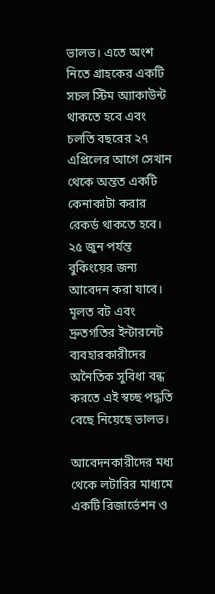ভালভ। এতে অংশ নিতে গ্রাহকের একটি সচল স্টিম অ্যাকাউন্ট থাকতে হবে এবং চলতি বছরের ২৭ এপ্রিলের আগে সেখান থেকে অন্তত একটি কেনাকাটা করার রেকর্ড থাকতে হবে। ২৫ জুন পর্যন্ত বুকিংয়ের জন্য আবেদন করা যাবে। মূলত বট এবং দ্রুতগতির ইন্টারনেট ব্যবহারকারীদের অনৈতিক সুবিধা বন্ধ করতে এই স্বচ্ছ পদ্ধতি বেছে নিয়েছে ভালভ।

আবেদনকারীদের মধ্য থেকে লটারির মাধ্যমে একটি রিজার্ভেশন ও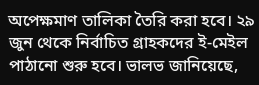অপেক্ষমাণ তালিকা তৈরি করা হবে। ২৯ জুন থেকে নির্বাচিত গ্রাহকদের ই-মেইল পাঠানো শুরু হবে। ভালভ জানিয়েছে,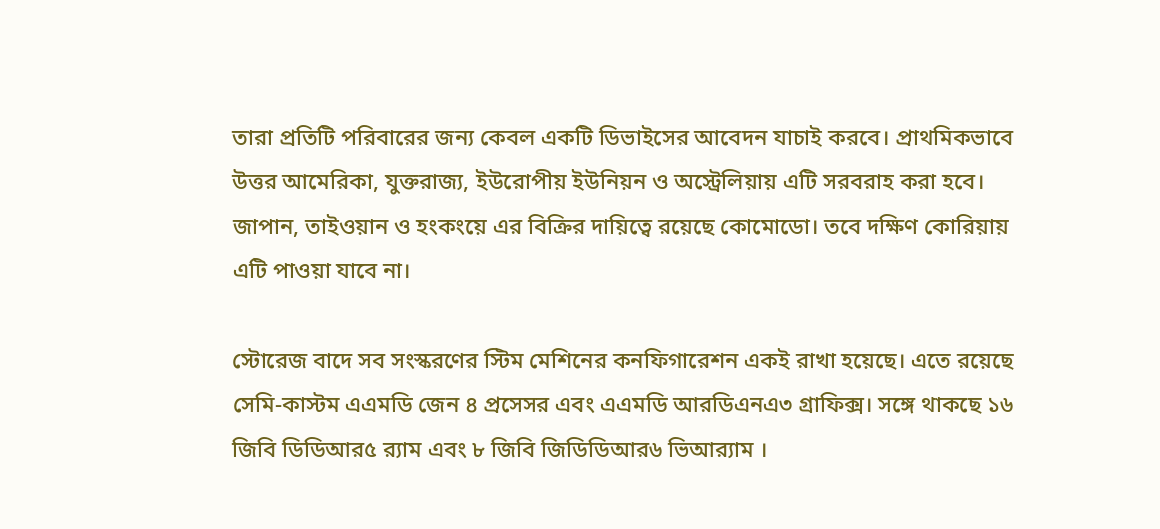তারা প্রতিটি পরিবারের জন্য কেবল একটি ডিভাইসের আবেদন যাচাই করবে। প্রাথমিকভাবে উত্তর আমেরিকা, যুক্তরাজ্য, ইউরোপীয় ইউনিয়ন ও অস্ট্রেলিয়ায় এটি সরবরাহ করা হবে। জাপান, তাইওয়ান ও হংকংয়ে এর বিক্রির দায়িত্বে রয়েছে কোমোডো। তবে দক্ষিণ কোরিয়ায় এটি পাওয়া যাবে না।

স্টোরেজ বাদে সব সংস্করণের স্টিম মেশিনের কনফিগারেশন একই রাখা হয়েছে। এতে রয়েছে সেমি-কাস্টম এএমডি জেন ৪ প্রসেসর এবং এএমডি আরডিএনএ৩ গ্রাফিক্স। সঙ্গে থাকছে ১৬ জিবি ডিডিআর৫ র‍্যাম এবং ৮ জিবি জিডিডিআর৬ ভিআর‌্যাম ।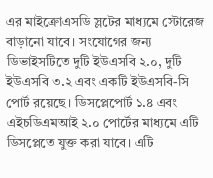এর মাইক্রোএসডি স্লটের মাধ্যমে স্টোরেজ বাড়ানো যাবে। সংযোগের জন্য ডিভাইসটিতে দুটি ইউএসবি ২.০, দুটি ইউএসবি ৩.২ এবং একটি ইউএসবি-সি পোর্ট রয়েছে। ডিসপ্লেপোর্ট ১.৪ এবং এইচডিএমআই ২.০ পোর্টের মাধ্যমে এটি ডিসপ্লেতে যুক্ত করা যাবে। এটি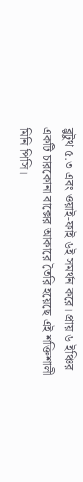ব্লুটুথ ৫.৩ এবং ওয়াই-ফাই ৬ই সমর্থন করে। প্রায় ৬ ইঞ্চির একটি চারকোনা বাক্সের আকারে তৈরি হয়েছে এই শক্তিশালী মিনি পিসি।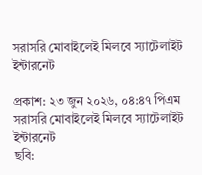সরাসরি মোবাইলেই মিলবে স্যাটেলাইট ইন্টারনেট

প্রকাশ: ২৩ জুন ২০২৬, ০৪:৪৭ পিএম
সরাসরি মোবাইলেই মিলবে স্যাটেলাইট ইন্টারনেট
ছবি: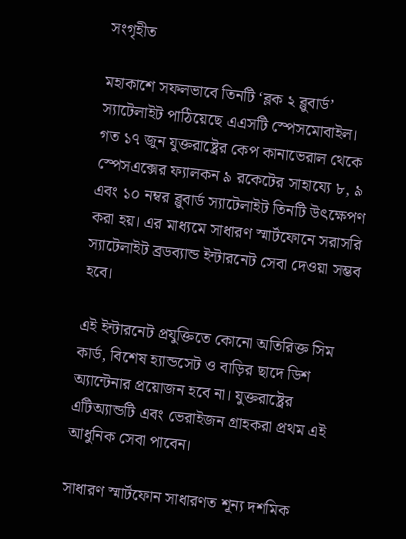সংগৃহীত

মহাকাশে সফলভাবে তিনটি ‘ব্লক ২ ব্লুবার্ড’ স্যাটেলাইট পাঠিয়েছে এএসটি স্পেসমোবাইল। গত ১৭ জুন যুক্তরাষ্ট্রের কেপ কানাভেরাল থেকে স্পেসএক্সের ফ্যালকন ৯ রকেটের সাহায্যে ৮, ৯ এবং ১০ নম্বর ব্লুবার্ড স্যাটেলাইট তিনটি উৎক্ষেপণ করা হয়। এর মাধ্যমে সাধারণ স্মার্টফোনে সরাসরি স্যাটেলাইট ব্রডব্যান্ড ইন্টারনেট সেবা দেওয়া সম্ভব হবে।

এই ইন্টারনেট প্রযুক্তিতে কোনো অতিরিক্ত সিম কার্ড, বিশেষ হ্যান্ডসেট ও বাড়ির ছাদে ডিশ অ্যান্টেনার প্রয়োজন হবে না। যুক্তরাষ্ট্রের এটিঅ্যান্ডটি এবং ভেরাইজন গ্রাহকরা প্রথম এই আধুনিক সেবা পাবেন।

সাধারণ স্মার্টফোন সাধারণত শূন্য দশমিক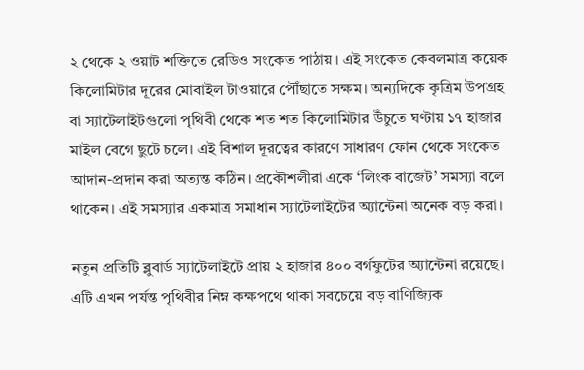২ থেকে ২ ওয়াট শক্তিতে রেডিও সংকেত পাঠায়। এই সংকেত কেবলমাত্র কয়েক কিলোমিটার দূরের মোবাইল টাওয়ারে পৌঁছাতে সক্ষম। অন্যদিকে কৃত্রিম উপগ্রহ বা স্যাটেলাইটগুলো পৃথিবী থেকে শত শত কিলোমিটার উঁচুতে ঘণ্টায় ১৭ হাজার মাইল বেগে ছুটে চলে। এই বিশাল দূরত্বের কারণে সাধারণ ফোন থেকে সংকেত আদান-প্রদান করা অত্যন্ত কঠিন। প্রকৌশলীরা একে ‘লিংক বাজেট’ সমস্যা বলে থাকেন। এই সমস্যার একমাত্র সমাধান স্যাটেলাইটের অ্যান্টেনা অনেক বড় করা।

নতুন প্রতিটি ব্লুবার্ড স্যাটেলাইটে প্রায় ২ হাজার ৪০০ বর্গফুটের অ্যান্টেনা রয়েছে। এটি এখন পর্যন্ত পৃথিবীর নিম্ন কক্ষপথে থাকা সবচেয়ে বড় বাণিজ্যিক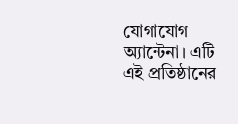যোগাযোগ অ্যান্টেনা। এটি এই প্রতিষ্ঠানের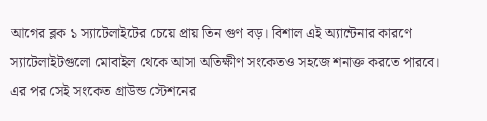আগের ব্লক ১ স্যাটেলাইটের চেয়ে প্রায় তিন গুণ বড়। বিশাল এই অ্যান্টেনার কারণে স্যাটেলাইটগুলো মোবাইল থেকে আসা অতিক্ষীণ সংকেতও সহজে শনাক্ত করতে পারবে। এর পর সেই সংকেত গ্রাউন্ড স্টেশনের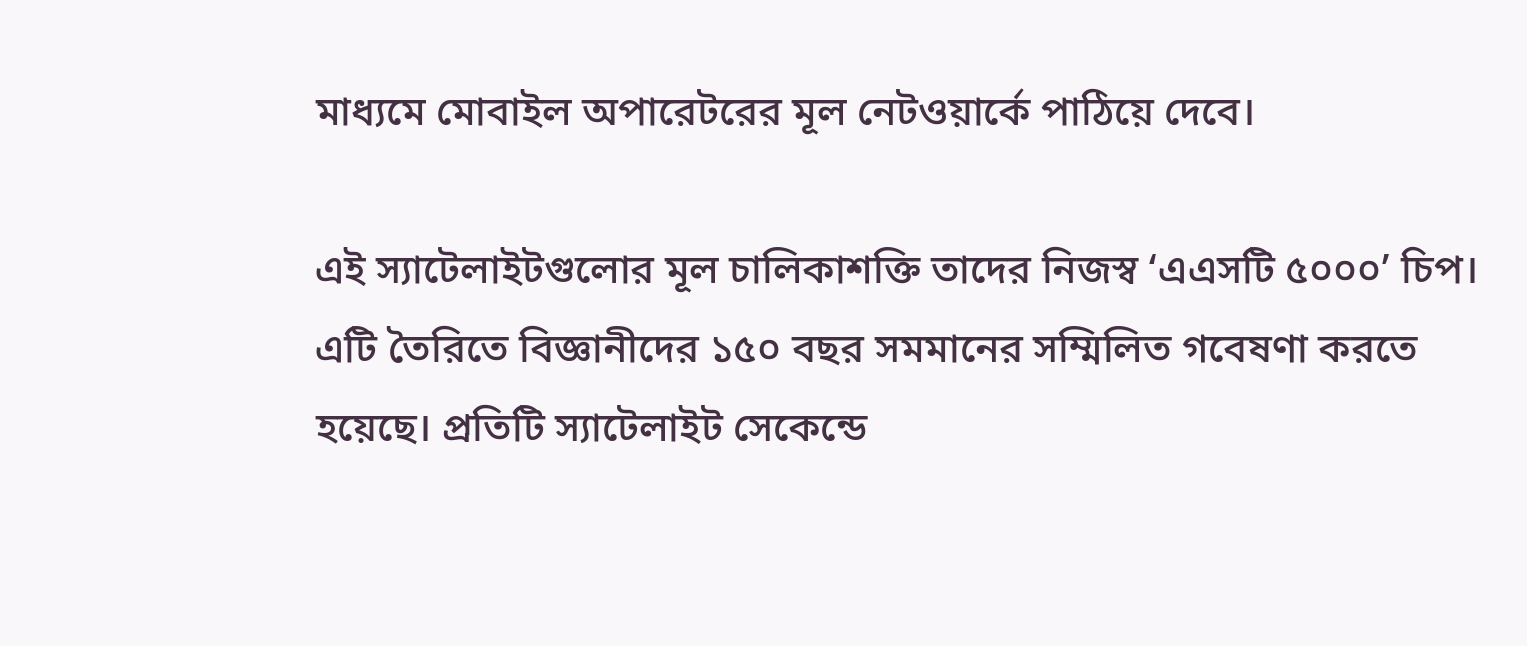মাধ্যমে মোবাইল অপারেটরের মূল নেটওয়ার্কে পাঠিয়ে দেবে।

এই স্যাটেলাইটগুলোর মূল চালিকাশক্তি তাদের নিজস্ব ‘এএসটি ৫০০০’ চিপ। এটি তৈরিতে বিজ্ঞানীদের ১৫০ বছর সমমানের সম্মিলিত গবেষণা করতে হয়েছে। প্রতিটি স্যাটেলাইট সেকেন্ডে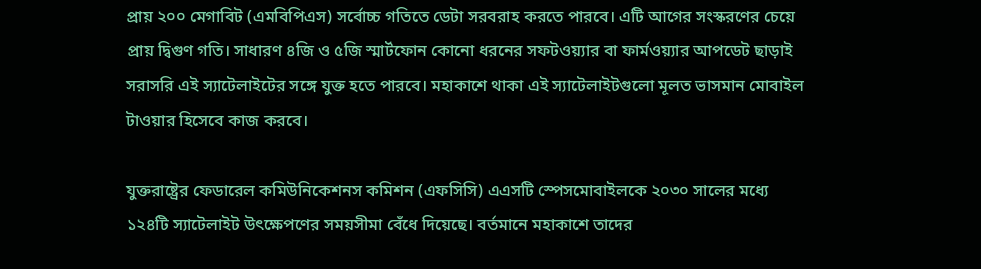প্রায় ২০০ মেগাবিট (এমবিপিএস) সর্বোচ্চ গতিতে ডেটা সরবরাহ করতে পারবে। এটি আগের সংস্করণের চেয়ে প্রায় দ্বিগুণ গতি। সাধারণ ৪জি ও ৫জি স্মার্টফোন কোনো ধরনের সফটওয়্যার বা ফার্মওয়্যার আপডেট ছাড়াই সরাসরি এই স্যাটেলাইটের সঙ্গে যুক্ত হতে পারবে। মহাকাশে থাকা এই স্যাটেলাইটগুলো মূলত ভাসমান মোবাইল টাওয়ার হিসেবে কাজ করবে।

যুক্তরাষ্ট্রের ফেডারেল কমিউনিকেশনস কমিশন (এফসিসি) এএসটি স্পেসমোবাইলকে ২০৩০ সালের মধ্যে ১২৪টি স্যাটেলাইট উৎক্ষেপণের সময়সীমা বেঁধে দিয়েছে। বর্তমানে মহাকাশে তাদের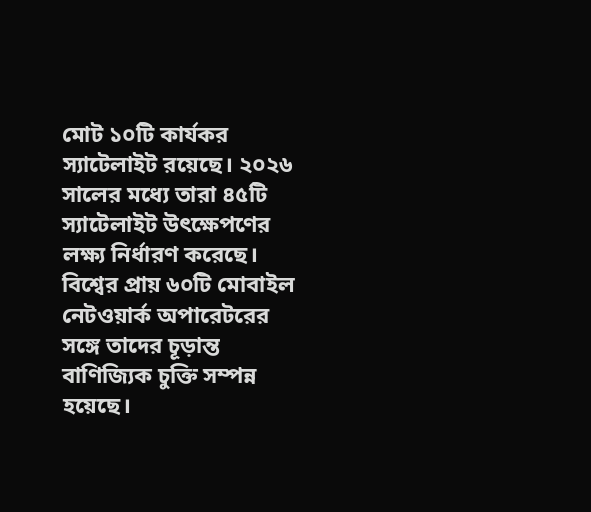মোট ১০টি কার্যকর স্যাটেলাইট রয়েছে। ২০২৬ সালের মধ্যে তারা ৪৫টি স্যাটেলাইট উৎক্ষেপণের লক্ষ্য নির্ধারণ করেছে। বিশ্বের প্রায় ৬০টি মোবাইল নেটওয়ার্ক অপারেটরের সঙ্গে তাদের চূড়ান্ত বাণিজ্যিক চুক্তি সম্পন্ন হয়েছে।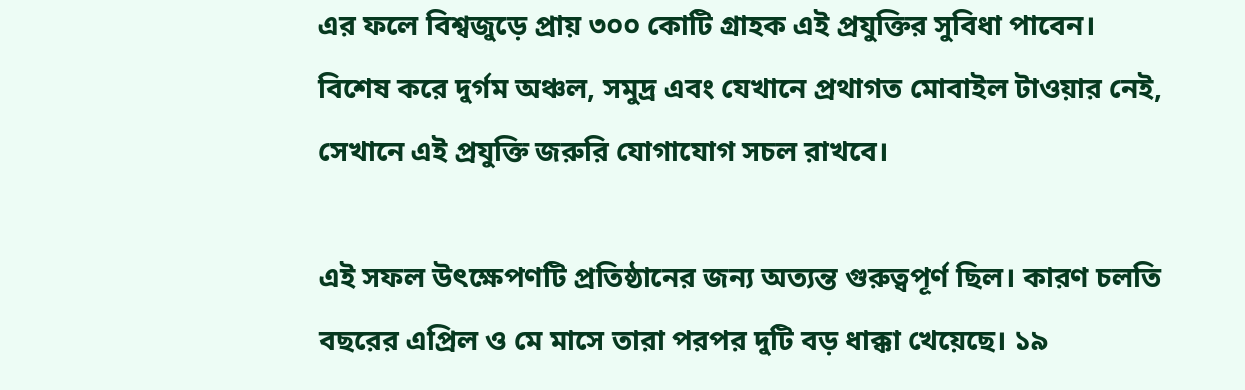এর ফলে বিশ্বজুড়ে প্রায় ৩০০ কোটি গ্রাহক এই প্রযুক্তির সুবিধা পাবেন। বিশেষ করে দুর্গম অঞ্চল, সমুদ্র এবং যেখানে প্রথাগত মোবাইল টাওয়ার নেই, সেখানে এই প্রযুক্তি জরুরি যোগাযোগ সচল রাখবে।

এই সফল উৎক্ষেপণটি প্রতিষ্ঠানের জন্য অত্যন্ত গুরুত্বপূর্ণ ছিল। কারণ চলতি বছরের এপ্রিল ও মে মাসে তারা পরপর দুটি বড় ধাক্কা খেয়েছে। ১৯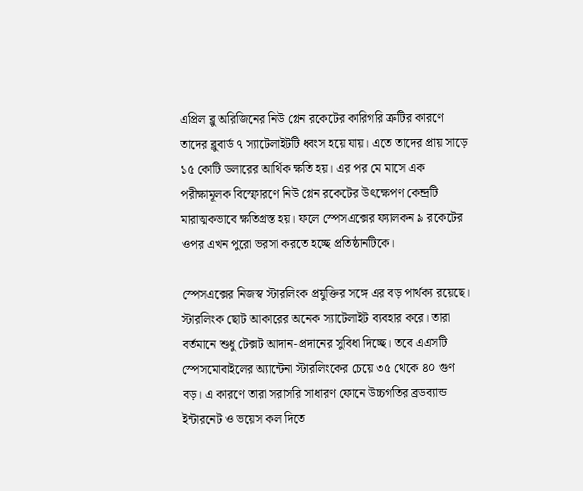এপ্রিল ব্লু অরিজিনের নিউ গ্লেন রকেটের কারিগরি ত্রুটির কারণে তাদের ব্লুবার্ড ৭ স্যাটেলাইটটি ধ্বংস হয়ে যায়। এতে তাদের প্রায় সাড়ে ১৫ কোটি ডলারের আর্থিক ক্ষতি হয়। এর পর মে মাসে এক পরীক্ষামূলক বিস্ফোরণে নিউ গ্লেন রকেটের উৎক্ষেপণ কেন্দ্রটি মারাত্মকভাবে ক্ষতিগ্রস্ত হয়। ফলে স্পেসএক্সের ফ্যালকন ৯ রকেটের ওপর এখন পুরো ভরসা করতে হচ্ছে প্রতিষ্ঠানটিকে।

স্পেসএক্সের নিজস্ব স্টারলিংক প্রযুক্তির সঙ্গে এর বড় পার্থক্য রয়েছে। স্টারলিংক ছোট আকারের অনেক স্যাটেলাইট ব্যবহার করে। তারা বর্তমানে শুধু টেক্সট আদান-প্রদানের সুবিধা দিচ্ছে। তবে এএসটি স্পেসমোবাইলের অ্যান্টেনা স্টারলিংকের চেয়ে ৩৫ থেকে ৪০ গুণ বড়। এ কারণে তারা সরাসরি সাধারণ ফোনে উচ্চগতির ব্রডব্যান্ড ইন্টারনেট ও ভয়েস কল দিতে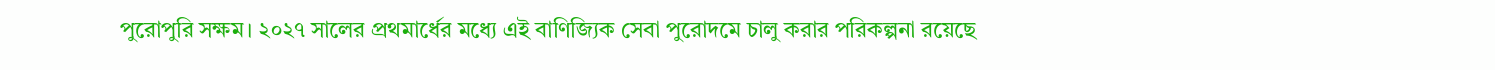পুরোপুরি সক্ষম। ২০২৭ সালের প্রথমার্ধের মধ্যে এই বাণিজ্যিক সেবা পুরোদমে চালু করার পরিকল্পনা রয়েছে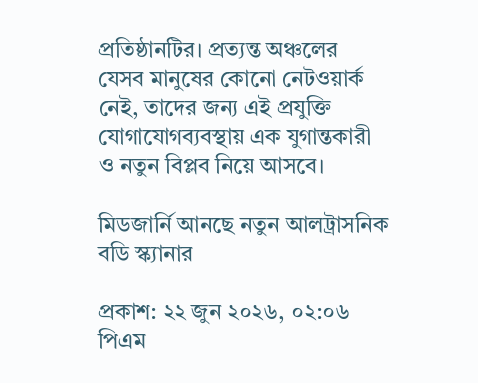প্রতিষ্ঠানটির। প্রত্যন্ত অঞ্চলের যেসব মানুষের কোনো নেটওয়ার্ক নেই, তাদের জন্য এই প্রযুক্তি যোগাযোগব্যবস্থায় এক যুগান্তকারী ও নতুন বিপ্লব নিয়ে আসবে।

মিডজার্নি আনছে নতুন আলট্রাসনিক বডি স্ক্যানার

প্রকাশ: ২২ জুন ২০২৬, ০২:০৬ পিএম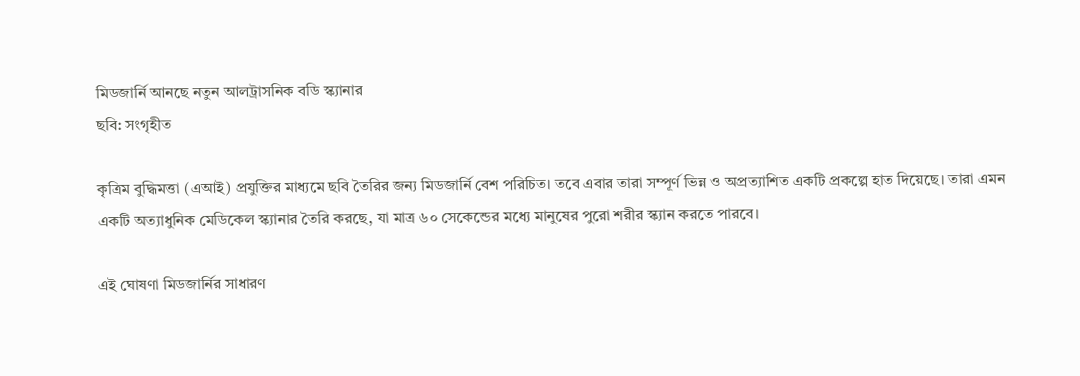মিডজার্নি আনছে নতুন আলট্রাসনিক বডি স্ক্যানার
ছবি: সংগৃহীত

কৃত্রিম বুদ্ধিমত্তা (এআই) প্রযুক্তির মাধ্যমে ছবি তৈরির জন্য মিডজার্নি বেশ পরিচিত। তবে এবার তারা সম্পূর্ণ ভিন্ন ও অপ্রত্যাশিত একটি প্রকল্পে হাত দিয়েছে। তারা এমন একটি অত্যাধুনিক মেডিকেল স্ক্যানার তৈরি করছে, যা মাত্র ৬০ সেকেন্ডের মধ্যে মানুষের পুরো শরীর স্ক্যান করতে পারবে।

এই ঘোষণা মিডজার্নির সাধারণ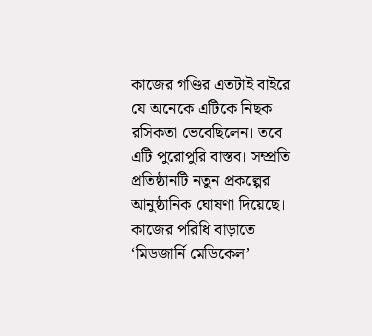কাজের গণ্ডির এতটাই বাইরে যে অনেকে এটিকে নিছক রসিকতা ভেবেছিলেন। তবে এটি পুরোপুরি বাস্তব। সম্প্রতি প্রতিষ্ঠানটি নতুন প্রকল্পের আনুষ্ঠানিক ঘোষণা দিয়েছে। কাজের পরিধি বাড়াতে ‘মিডজার্নি মেডিকেল’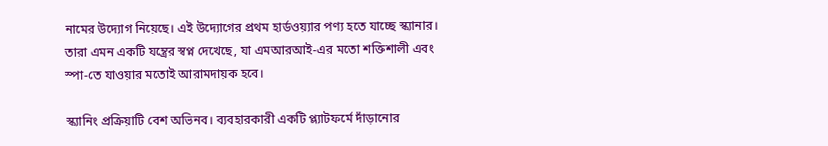নামের উদ্যোগ নিয়েছে। এই উদ্যোগের প্রথম হার্ডওয়্যার পণ্য হতে যাচ্ছে স্ক্যানার। তারা এমন একটি যন্ত্রের স্বপ্ন দেখেছে, যা এমআরআই-এর মতো শক্তিশালী এবং স্পা-তে যাওয়ার মতোই আরামদায়ক হবে।

স্ক্যানিং প্রক্রিয়াটি বেশ অভিনব। ব্যবহারকারী একটি প্ল্যাটফর্মে দাঁড়ানোর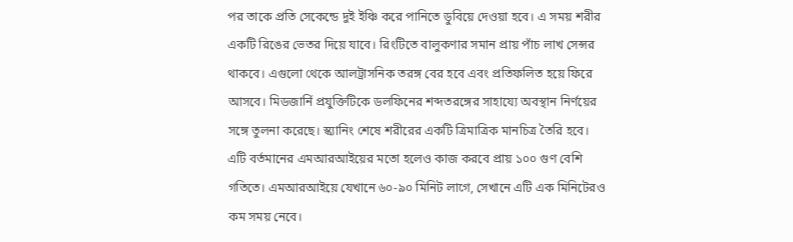পর তাকে প্রতি সেকেন্ডে দুই ইঞ্চি করে পানিতে ডুবিয়ে দেওয়া হবে। এ সময় শরীর একটি রিঙের ভেতর দিয়ে যাবে। রিংটিতে বালুকণার সমান প্রায় পাঁচ লাখ সেন্সর থাকবে। এগুলো থেকে আলট্রাসনিক তরঙ্গ বের হবে এবং প্রতিফলিত হয়ে ফিরে আসবে। মিডজার্নি প্রযুক্তিটিকে ডলফিনের শব্দতরঙ্গের সাহায্যে অবস্থান নির্ণয়ের সঙ্গে তুলনা করেছে। স্ক্যানিং শেষে শরীরের একটি ত্রিমাত্রিক মানচিত্র তৈরি হবে। এটি বর্তমানের এমআরআইয়ের মতো হলেও কাজ করবে প্রায় ১০০ গুণ বেশি গতিতে। এমআরআইয়ে যেখানে ৬০-৯০ মিনিট লাগে, সেখানে এটি এক মিনিটেরও কম সময় নেবে।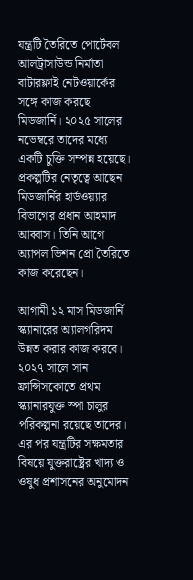যন্ত্রটি তৈরিতে পোর্টেবল আলট্রাসাউন্ড নির্মাতা বাটারফ্লাই নেটওয়ার্কের সঙ্গে কাজ করছে মিডজার্নি। ২০২৫ সালের নভেম্বরে তাদের মধ্যে একটি চুক্তি সম্পন্ন হয়েছে। প্রকল্পটির নেতৃত্বে আছেন মিডজার্নির হার্ডওয়্যার বিভাগের প্রধান আহমাদ আব্বাস। তিনি আগে অ্যাপল ভিশন প্রো তৈরিতে কাজ করেছেন।

আগামী ১২ মাস মিডজার্নি স্ক্যানারের অ্যালগরিদম উন্নত করার কাজ করবে। ২০২৭ সালে সান ফ্রান্সিসকোতে প্রথম স্ক্যানারযুক্ত স্পা চালুর পরিকল্পনা রয়েছে তাদের। এর পর যন্ত্রটির সক্ষমতার বিষয়ে যুক্তরাষ্ট্রের খাদ্য ও ওষুধ প্রশাসনের অনুমোদন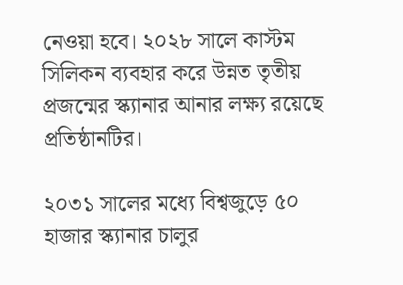নেওয়া হবে। ২০২৮ সালে কাস্টম সিলিকন ব্যবহার করে উন্নত তৃতীয় প্রজন্মের স্ক্যানার আনার লক্ষ্য রয়েছে প্রতিষ্ঠানটির।

২০৩১ সালের মধ্যে বিশ্বজুড়ে ৫০ হাজার স্ক্যানার চালুর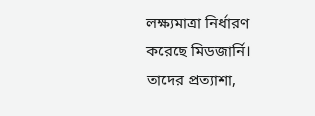লক্ষ্যমাত্রা নির্ধারণ করেছে মিডজার্নি। তাদের প্রত্যাশা,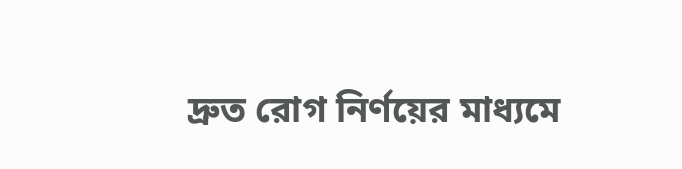দ্রুত রোগ নির্ণয়ের মাধ্যমে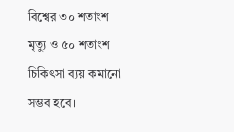বিশ্বের ৩০ শতাংশ মৃত্যু ও ৫০ শতাংশ চিকিৎসা ব্যয় কমানো সম্ভব হবে।